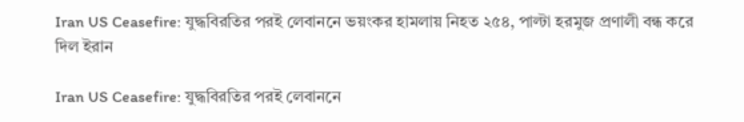Iran US Ceasefire: যুদ্ধবিরতির পরই লেবাননে ভয়ংকর হামলায় নিহত ২৫৪, পাল্টা হরমুজ প্রণালী বন্ধ করে দিল ইরান

Iran US Ceasefire: যুদ্ধবিরতির পরই লেবাননে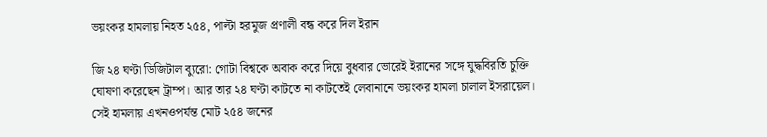ভয়ংকর হামলায় নিহত ২৫৪, পাল্টা হরমুজ প্রণালী বন্ধ করে দিল ইরান

জি ২৪ ঘণ্টা ডিজিটাল ব্যুরো: গোটা বিশ্বকে অবাক করে দিয়ে বুধবার ভোরেই ইরানের সঙ্গে যুদ্ধবিরতি চুক্তি ঘোষণা করেছেন ট্রাম্প। আর তার ২৪ ঘণ্টা কাটতে না কাটতেই লেবানানে ভয়ংকর হামলা চালাল ইসরায়েল। সেই হামলায় এখনওপর্যন্ত মোট ২৫৪ জনের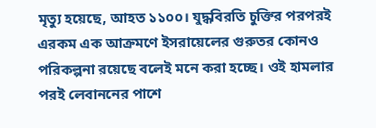মৃত্যু হয়েছে, আহত ১১০০। যুদ্ধবিরতি চুক্তির পরপরই এরকম এক আক্রমণে ইসরায়েলের গুরুতর কোনও পরিকল্পনা রয়েছে বলেই মনে করা হচ্ছে। ওই হামলার পরই লেবাননের পাশে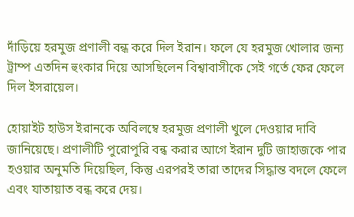দাঁড়িয়ে হরমুজ প্রণালী বন্ধ করে দিল ইরান। ফলে যে হরমুজ খোলার জন্য ট্রাম্প এতদিন হুংকার দিয়ে আসছিলেন বিশ্বাবাসীকে সেই গর্তে ফের ফেলে দিল ইসরায়েল।

হোয়াইট হাউস ইরানকে অবিলম্বে হরমুজ প্রণালী খুলে দেওয়ার দাবি জানিয়েছে। প্রণালীটি পুরোপুরি বন্ধ করার আগে ইরান দুটি জাহাজকে পার হওয়ার অনুমতি দিয়েছিল, কিন্তু এরপরই তারা তাদের সিদ্ধান্ত বদলে ফেলে এবং যাতায়াত বন্ধ করে দেয়।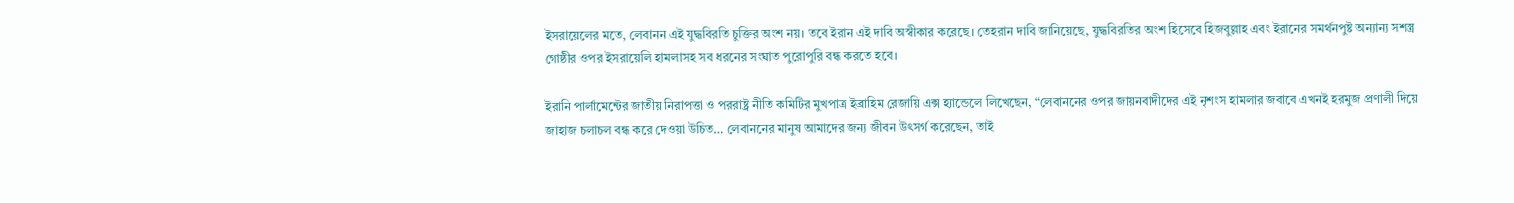ইসরায়েলের মতে, লেবানন এই যুদ্ধবিরতি চুক্তির অংশ নয়। তবে ইরান এই দাবি অস্বীকার করেছে। তেহরান দাবি জানিয়েছে, যুদ্ধবিরতির অংশ হিসেবে হিজবুল্লাহ এবং ইরানের সমর্থনপুষ্ট অন্যান্য সশস্ত্র গোষ্ঠীর ওপর ইসরায়েলি হামলাসহ সব ধরনের সংঘাত পুরোপুরি বন্ধ করতে হবে।

ইরানি পার্লামেন্টের জাতীয় নিরাপত্তা ও পররাষ্ট্র নীতি কমিটির মুখপাত্র ইব্রাহিম রেজায়ি এক্স হ্যান্ডেলে লিখেছেন, “লেবাননের ওপর জায়নবাদীদের এই নৃশংস হামলার জবাবে এখনই হরমুজ প্রণালী দিয়ে জাহাজ চলাচল বন্ধ করে দেওয়া উচিত… লেবাননের মানুষ আমাদের জন্য জীবন উৎসর্গ করেছেন, তাই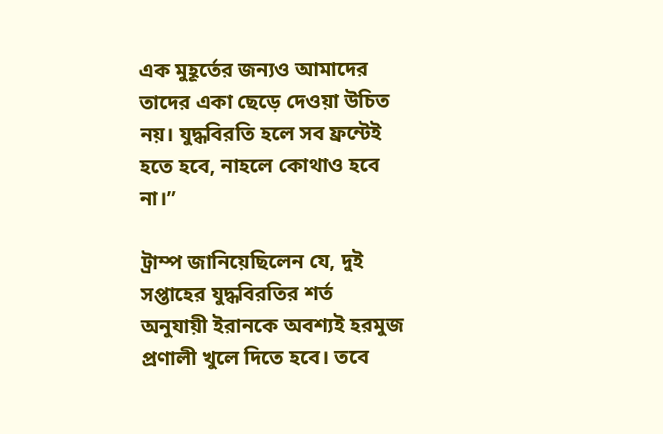এক মুহূর্তের জন্যও আমাদের তাদের একা ছেড়ে দেওয়া উচিত নয়। যুদ্ধবিরতি হলে সব ফ্রন্টেই হতে হবে, নাহলে কোথাও হবে না।”

ট্রাম্প জানিয়েছিলেন যে, দুই সপ্তাহের যুদ্ধবিরতির শর্ত অনুযায়ী ইরানকে অবশ্যই হরমুজ প্রণালী খুলে দিতে হবে। তবে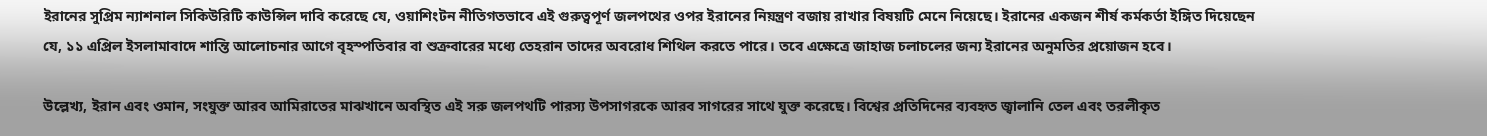ইরানের সুপ্রিম ন্যাশনাল সিকিউরিটি কাউন্সিল দাবি করেছে যে, ওয়াশিংটন নীতিগতভাবে এই গুরুত্বপূর্ণ জলপথের ওপর ইরানের নিয়ন্ত্রণ বজায় রাখার বিষয়টি মেনে নিয়েছে। ইরানের একজন শীর্ষ কর্মকর্তা ইঙ্গিত দিয়েছেন যে, ১১ এপ্রিল ইসলামাবাদে শান্তি আলোচনার আগে বৃহস্পতিবার বা শুক্রবারের মধ্যে তেহরান তাদের অবরোধ শিথিল করতে পারে। তবে এক্ষেত্রে জাহাজ চলাচলের জন্য ইরানের অনুমতির প্রয়োজন হবে।

উল্লেখ্য, ইরান এবং ওমান, সংযুক্ত আরব আমিরাতের মাঝখানে অবস্থিত এই সরু জলপথটি পারস্য উপসাগরকে আরব সাগরের সাথে যুক্ত করেছে। বিশ্বের প্রতিদিনের ব্যবহৃত জ্বালানি তেল এবং তরলীকৃত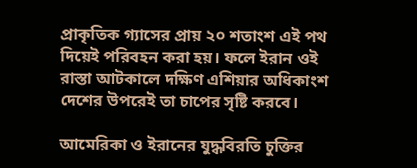প্রাকৃতিক গ্যাসের প্রায় ২০ শতাংশ এই পথ দিয়েই পরিবহন করা হয়। ফলে ইরান ওই রাস্তা আটকালে দক্ষিণ এশিয়ার অধিকাংশ দেশের উপরেই তা চাপের সৃষ্টি করবে।

আমেরিকা ও ইরানের যুদ্ধবিরতি চুক্তির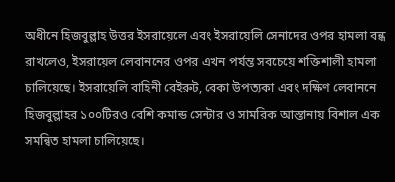অধীনে হিজবুল্লাহ উত্তর ইসরায়েলে এবং ইসরায়েলি সেনাদের ওপর হামলা বন্ধ রাখলেও, ইসরায়েল লেবাননের ওপর এখন পর্যন্ত সবচেয়ে শক্তিশালী হামলা চালিয়েছে। ইসরায়েলি বাহিনী বেইরুট, বেকা উপত্যকা এবং দক্ষিণ লেবাননে হিজবুল্লাহর ১০০টিরও বেশি কমান্ড সেন্টার ও সামরিক আস্তানায় বিশাল এক সমন্বিত হামলা চালিয়েছে।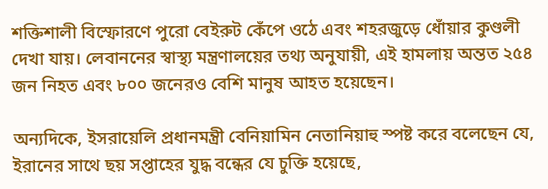শক্তিশালী বিস্ফোরণে পুরো বেইরুট কেঁপে ওঠে এবং শহরজুড়ে ধোঁয়ার কুণ্ডলী দেখা যায়। লেবাননের স্বাস্থ্য মন্ত্রণালয়ের তথ্য অনুযায়ী, এই হামলায় অন্তত ২৫৪ জন নিহত এবং ৮০০ জনেরও বেশি মানুষ আহত হয়েছেন।

অন্যদিকে, ইসরায়েলি প্রধানমন্ত্রী বেনিয়ামিন নেতানিয়াহু স্পষ্ট করে বলেছেন যে, ইরানের সাথে ছয় সপ্তাহের যুদ্ধ বন্ধের যে চুক্তি হয়েছে,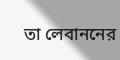তা লেবাননের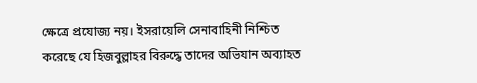ক্ষেত্রে প্রযোজ্য নয়। ইসরায়েলি সেনাবাহিনী নিশ্চিত করেছে যে হিজবুল্লাহর বিরুদ্ধে তাদের অভিযান অব্যাহত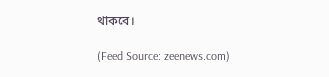থাকবে।

(Feed Source: zeenews.com)